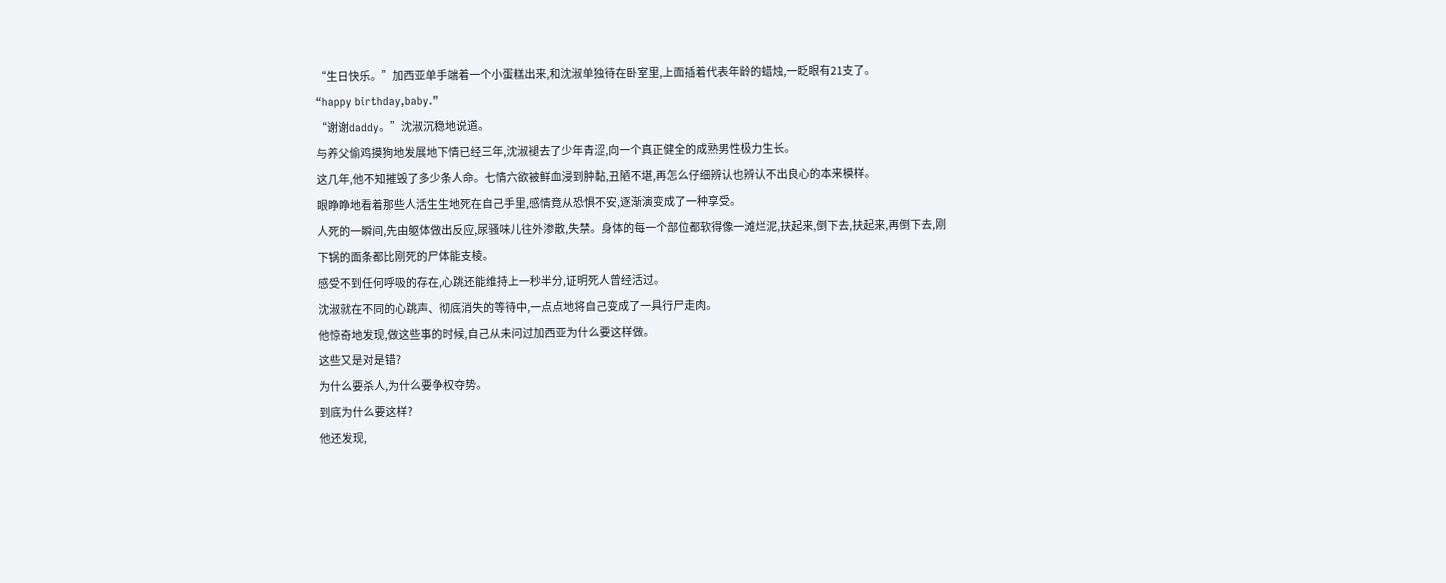“生日快乐。”加西亚单手端着一个小蛋糕出来,和沈淑单独待在卧室里,上面插着代表年龄的蜡烛,一眨眼有21支了。
“happy birthday,baby.”
“谢谢daddy。”沈淑沉稳地说道。
与养父偷鸡摸狗地发展地下情已经三年,沈淑褪去了少年青涩,向一个真正健全的成熟男性极力生长。
这几年,他不知摧毁了多少条人命。七情六欲被鲜血浸到肿黏,丑陋不堪,再怎么仔细辨认也辨认不出良心的本来模样。
眼睁睁地看着那些人活生生地死在自己手里,感情竟从恐惧不安,逐渐演变成了一种享受。
人死的一瞬间,先由躯体做出反应,尿骚味儿往外渗散,失禁。身体的每一个部位都软得像一滩烂泥,扶起来,倒下去,扶起来,再倒下去,刚下锅的面条都比刚死的尸体能支棱。
感受不到任何呼吸的存在,心跳还能维持上一秒半分,证明死人曾经活过。
沈淑就在不同的心跳声、彻底消失的等待中,一点点地将自己变成了一具行尸走肉。
他惊奇地发现,做这些事的时候,自己从未问过加西亚为什么要这样做。
这些又是对是错?
为什么要杀人,为什么要争权夺势。
到底为什么要这样?
他还发现,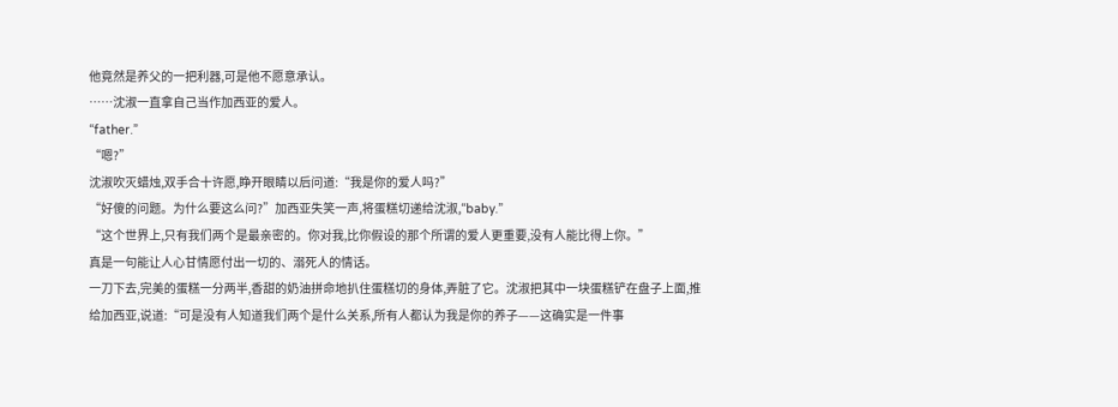他竟然是养父的一把利器,可是他不愿意承认。
……沈淑一直拿自己当作加西亚的爱人。
“father.”
“嗯?”
沈淑吹灭蜡烛,双手合十许愿,睁开眼睛以后问道:“我是你的爱人吗?”
“好傻的问题。为什么要这么问?”加西亚失笑一声,将蛋糕切递给沈淑,“baby.”
“这个世界上,只有我们两个是最亲密的。你对我,比你假设的那个所谓的爱人更重要,没有人能比得上你。”
真是一句能让人心甘情愿付出一切的、溺死人的情话。
一刀下去,完美的蛋糕一分两半,香甜的奶油拼命地扒住蛋糕切的身体,弄脏了它。沈淑把其中一块蛋糕铲在盘子上面,推给加西亚,说道:“可是没有人知道我们两个是什么关系,所有人都认为我是你的养子——这确实是一件事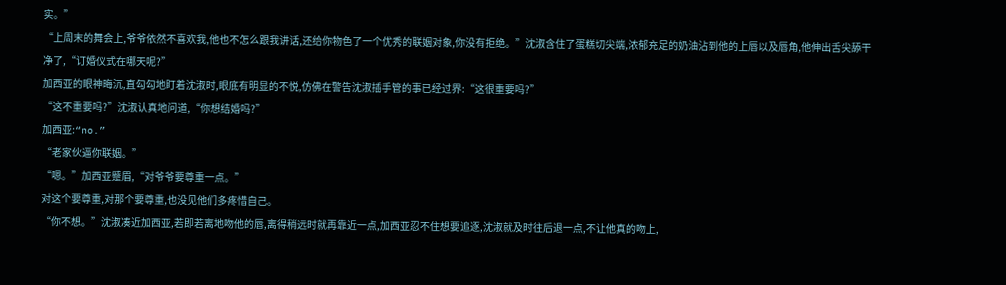实。”
“上周末的舞会上,爷爷依然不喜欢我,他也不怎么跟我讲话,还给你物色了一个优秀的联姻对象,你没有拒绝。”沈淑含住了蛋糕切尖端,浓郁充足的奶油沾到他的上唇以及唇角,他伸出舌尖舔干净了,“订婚仪式在哪天呢?”
加西亚的眼神晦沉,直勾勾地盯着沈淑时,眼底有明显的不悦,仿佛在警告沈淑插手管的事已经过界:“这很重要吗?”
“这不重要吗?”沈淑认真地问道,“你想结婚吗?”
加西亚:“no.”
“老家伙逼你联姻。”
“嗯。”加西亚蹙眉,“对爷爷要尊重一点。”
对这个要尊重,对那个要尊重,也没见他们多疼惜自己。
“你不想。”沈淑凑近加西亚,若即若离地吻他的唇,离得稍远时就再靠近一点,加西亚忍不住想要追逐,沈淑就及时往后退一点,不让他真的吻上,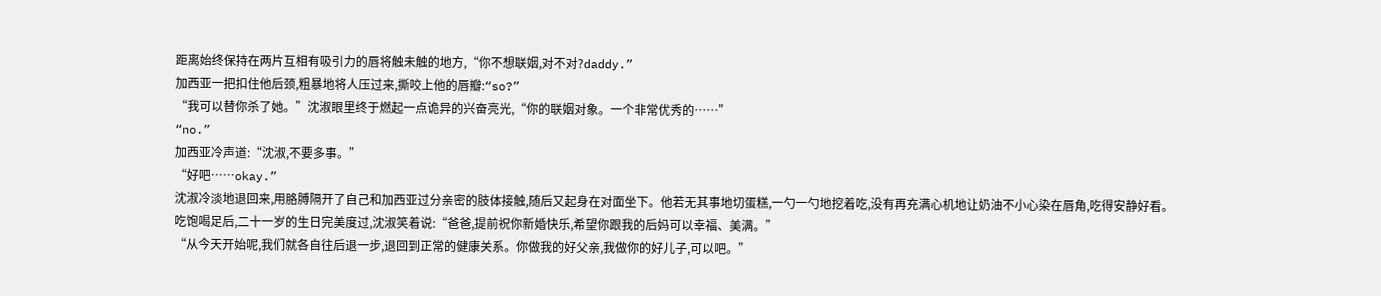距离始终保持在两片互相有吸引力的唇将触未触的地方,“你不想联姻,对不对?daddy.”
加西亚一把扣住他后颈,粗暴地将人压过来,撕咬上他的唇瓣:“so?”
“我可以替你杀了她。”沈淑眼里终于燃起一点诡异的兴奋亮光,“你的联姻对象。一个非常优秀的……”
“no.”
加西亚冷声道:“沈淑,不要多事。”
“好吧……okay.”
沈淑冷淡地退回来,用胳膊隔开了自己和加西亚过分亲密的肢体接触,随后又起身在对面坐下。他若无其事地切蛋糕,一勺一勺地挖着吃,没有再充满心机地让奶油不小心染在唇角,吃得安静好看。
吃饱喝足后,二十一岁的生日完美度过,沈淑笑着说:“爸爸,提前祝你新婚快乐,希望你跟我的后妈可以幸福、美满。”
“从今天开始呢,我们就各自往后退一步,退回到正常的健康关系。你做我的好父亲,我做你的好儿子,可以吧。”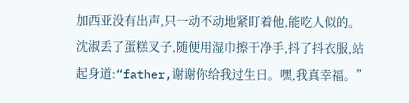加西亚没有出声,只一动不动地紧盯着他,能吃人似的。
沈淑丢了蛋糕叉子,随便用湿巾擦干净手,抖了抖衣服,站起身道:“father,谢谢你给我过生日。嘿,我真幸福。”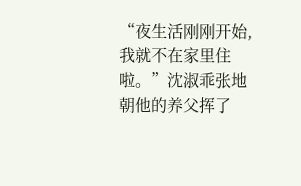“夜生活刚刚开始,我就不在家里住啦。”沈淑乖张地朝他的养父挥了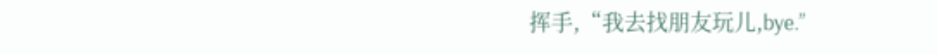挥手,“我去找朋友玩儿,bye.”